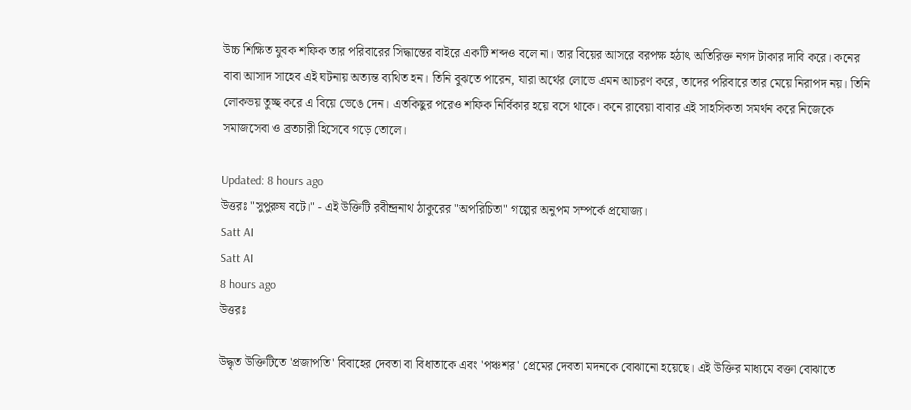উচ্চ শিক্ষিত যুবক শফিক তার পরিবারের সিদ্ধান্তের বাইরে একটি শব্দও বলে না। তার বিয়ের আসরে বরপক্ষ হঠাৎ অতিরিক্ত নগদ টাকার দাবি করে। কনের বাবা আসাদ সাহেব এই ঘটনায় অত্যন্ত ব্যথিত হন। তিনি বুঝতে পারেন, যারা অর্থের লোভে এমন আচরণ করে, তাদের পরিবারে তার মেয়ে নিরাপদ নয়। তিনি লোকভয় তুচ্ছ করে এ বিয়ে ভেঙে দেন। এতকিছুর পরেও শফিক নির্বিকার হয়ে বসে থাকে। কনে রাবেয়া বাবার এই সাহসিকতা সমর্থন করে নিজেকে সমাজসেবা ও ব্রতচারী হিসেবে গড়ে তোলে।

Updated: 8 hours ago
উত্তরঃ "সুপুরুষ বটে।" - এই উক্তিটি রবীন্দ্রনাথ ঠাকুরের "অপরিচিতা" গল্পের অনুপম সম্পর্কে প্রযোজ্য।
Satt AI
Satt AI
8 hours ago
উত্তরঃ

উদ্ধৃত উক্তিটিতে 'প্রজাপতি' বিবাহের দেবতা বা বিধাতাকে এবং 'পঞ্চশর' প্রেমের দেবতা মদনকে বোঝানো হয়েছে। এই উক্তির মাধ্যমে বক্তা বোঝাতে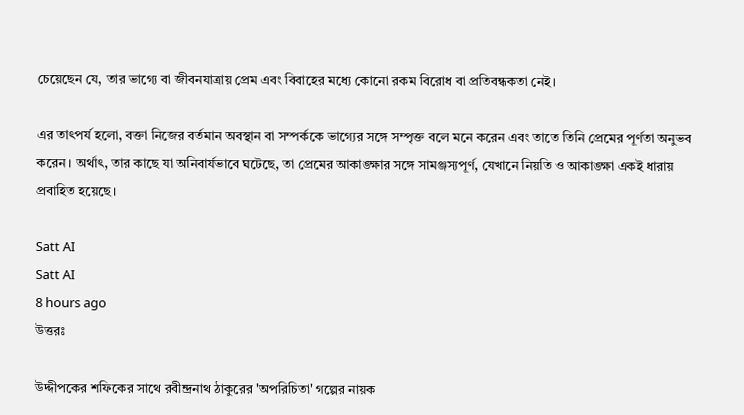চেয়েছেন যে, তার ভাগ্যে বা জীবনযাত্রায় প্রেম এবং বিবাহের মধ্যে কোনো রকম বিরোধ বা প্রতিবন্ধকতা নেই।

এর তাৎপর্য হলো, বক্তা নিজের বর্তমান অবস্থান বা সম্পর্ককে ভাগ্যের সঙ্গে সম্পৃক্ত বলে মনে করেন এবং তাতে তিনি প্রেমের পূর্ণতা অনুভব করেন। অর্থাৎ, তার কাছে যা অনিবার্যভাবে ঘটেছে, তা প্রেমের আকাঙ্ক্ষার সঙ্গে সামঞ্জস্যপূর্ণ, যেখানে নিয়তি ও আকাঙ্ক্ষা একই ধারায় প্রবাহিত হয়েছে।

Satt AI
Satt AI
8 hours ago
উত্তরঃ

উদ্দীপকের শফিকের সাথে রবীন্দ্রনাথ ঠাকুরের 'অপরিচিতা' গল্পের নায়ক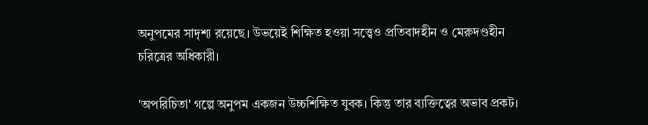অনুপমের সাদৃশ্য রয়েছে। উভয়েই শিক্ষিত হওয়া সত্ত্বেও প্রতিবাদহীন ও মেরুদণ্ডহীন চরিত্রের অধিকারী।

'অপরিচিতা' গল্পে অনুপম একজন উচ্চশিক্ষিত যুবক। কিন্তু তার ব্যক্তিত্বের অভাব প্রকট।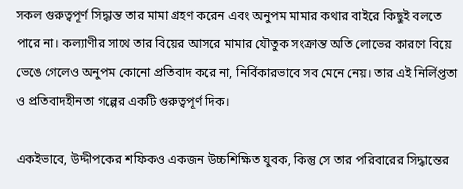সকল গুরুত্বপূর্ণ সিদ্ধান্ত তার মামা গ্রহণ করেন এবং অনুপম মামার কথার বাইরে কিছুই বলতে পারে না। কল্যাণীর সাথে তার বিয়ের আসরে মামার যৌতুক সংক্রান্ত অতি লোভের কারণে বিয়ে ভেঙে গেলেও অনুপম কোনো প্রতিবাদ করে না, নির্বিকারভাবে সব মেনে নেয়। তার এই নির্লিপ্ততা ও প্রতিবাদহীনতা গল্পের একটি গুরুত্বপূর্ণ দিক।

একইভাবে, উদ্দীপকের শফিকও একজন উচ্চশিক্ষিত যুবক, কিন্তু সে তার পরিবারের সিদ্ধান্তের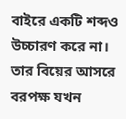বাইরে একটি শব্দও উচ্চারণ করে না। তার বিয়ের আসরে বরপক্ষ যখন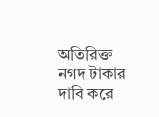অতিরিক্ত নগদ টাকার দাবি করে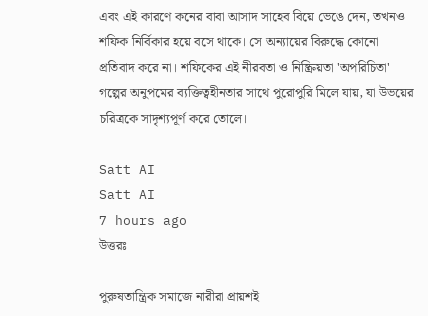এবং এই কারণে কনের বাবা আসাদ সাহেব বিয়ে ভেঙে দেন, তখনও শফিক নির্বিকার হয়ে বসে থাকে। সে অন্যায়ের বিরুদ্ধে কোনো প্রতিবাদ করে না। শফিকের এই নীরবতা ও নিষ্ক্রিয়তা 'অপরিচিতা' গল্পের অনুপমের ব্যক্তিত্বহীনতার সাথে পুরোপুরি মিলে যায়, যা উভয়ের চরিত্রকে সাদৃশ্যপূর্ণ করে তোলে।

Satt AI
Satt AI
7 hours ago
উত্তরঃ

পুরুষতান্ত্রিক সমাজে নারীরা প্রায়শই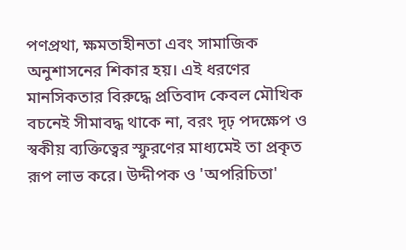পণপ্রথা, ক্ষমতাহীনতা এবং সামাজিক অনুশাসনের শিকার হয়। এই ধরণের মানসিকতার বিরুদ্ধে প্রতিবাদ কেবল মৌখিক বচনেই সীমাবদ্ধ থাকে না, বরং দৃঢ় পদক্ষেপ ও স্বকীয় ব্যক্তিত্বের স্ফুরণের মাধ্যমেই তা প্রকৃত রূপ লাভ করে। উদ্দীপক ও 'অপরিচিতা'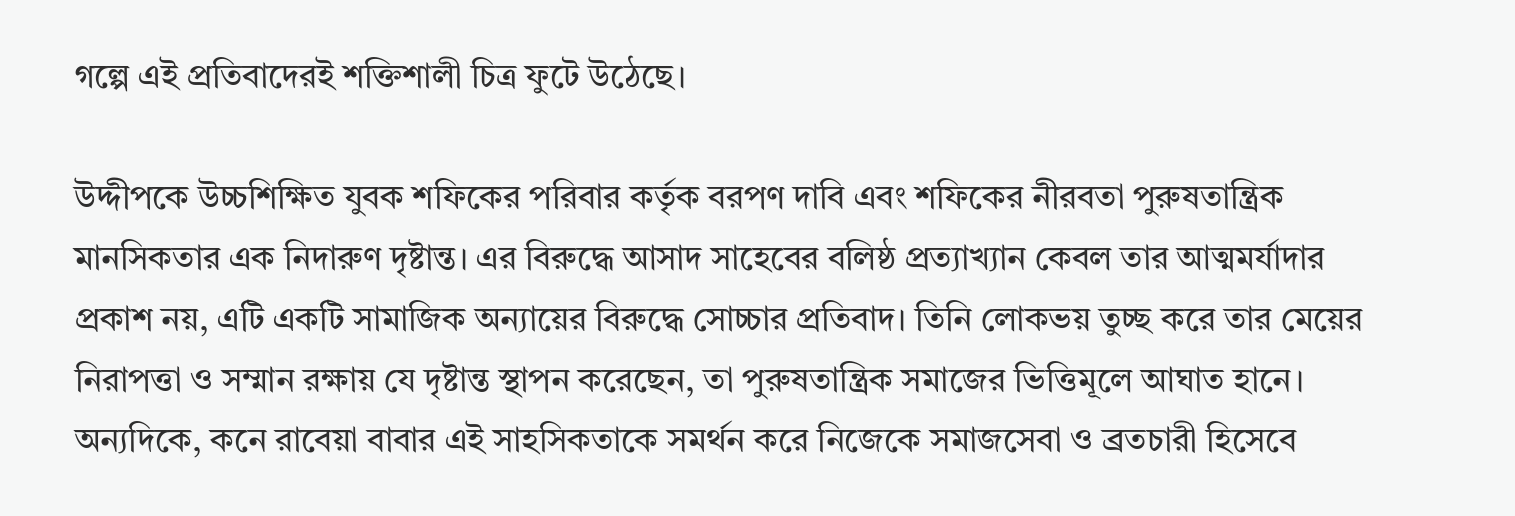গল্পে এই প্রতিবাদেরই শক্তিশালী চিত্র ফুটে উঠেছে।

উদ্দীপকে উচ্চশিক্ষিত যুবক শফিকের পরিবার কর্তৃক বরপণ দাবি এবং শফিকের নীরবতা পুরুষতান্ত্রিক মানসিকতার এক নিদারুণ দৃষ্টান্ত। এর বিরুদ্ধে আসাদ সাহেবের বলিষ্ঠ প্রত্যাখ্যান কেবল তার আত্মমর্যাদার প্রকাশ নয়, এটি একটি সামাজিক অন্যায়ের বিরুদ্ধে সোচ্চার প্রতিবাদ। তিনি লোকভয় তুচ্ছ করে তার মেয়ের নিরাপত্তা ও সম্মান রক্ষায় যে দৃষ্টান্ত স্থাপন করেছেন, তা পুরুষতান্ত্রিক সমাজের ভিত্তিমূলে আঘাত হানে। অন্যদিকে, কনে রাবেয়া বাবার এই সাহসিকতাকে সমর্থন করে নিজেকে সমাজসেবা ও ব্রতচারী হিসেবে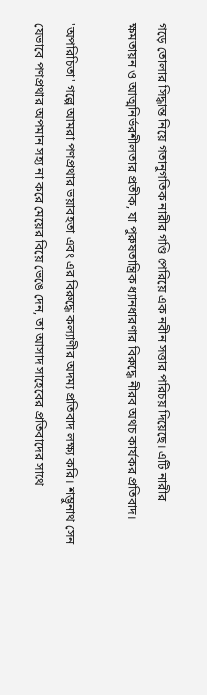গড়ে তোলার সিদ্ধান্ত নিয়ে গতানুগতিক নারীর গণ্ডি পেরিয়ে এক নবীন সত্তার পরিচয় দিয়েছে। এটি নারীর ক্ষমতায়ন ও আত্মনির্ভরশীলতার প্রতীক, যা পুরুষতান্ত্রিক ধ্যানধারণার বিরুদ্ধে নীরব অথচ কার্যকর প্রতিবাদ।

'অপরিচিতা' গল্পে আমরা পণপ্রথার ভয়াবহতা এবং এর বিরুদ্ধে কল্যাণীর অদম্য প্রতিবাদ লক্ষ্য করি। শম্ভুনাথ সেন যেভাবে পণপ্রথার অপমান সহ্য না করে মেয়ের বিয়ে ভেঙে দেন, তা আসাদ সাহেবের প্রতিবাদের সাথে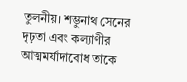তুলনীয়। শম্ভুনাথ সেনের দৃঢ়তা এবং কল্যাণীর আত্মমর্যাদাবোধ তাকে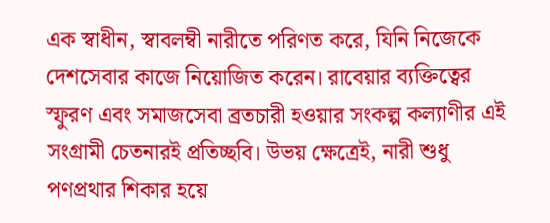এক স্বাধীন, স্বাবলম্বী নারীতে পরিণত করে, যিনি নিজেকে দেশসেবার কাজে নিয়োজিত করেন। রাবেয়ার ব্যক্তিত্বের স্ফুরণ এবং সমাজসেবা ব্রতচারী হওয়ার সংকল্প কল্যাণীর এই সংগ্রামী চেতনারই প্রতিচ্ছবি। উভয় ক্ষেত্রেই, নারী শুধু পণপ্রথার শিকার হয়ে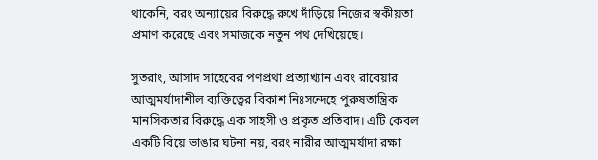থাকেনি, বরং অন্যায়ের বিরুদ্ধে রুখে দাঁড়িয়ে নিজের স্বকীয়তা প্রমাণ করেছে এবং সমাজকে নতুন পথ দেখিয়েছে।

সুতরাং, আসাদ সাহেবের পণপ্রথা প্রত্যাখ্যান এবং রাবেয়ার আত্মমর্যাদাশীল ব্যক্তিত্বের বিকাশ নিঃসন্দেহে পুরুষতান্ত্রিক মানসিকতার বিরুদ্ধে এক সাহসী ও প্রকৃত প্রতিবাদ। এটি কেবল একটি বিয়ে ভাঙার ঘটনা নয়, বরং নারীর আত্মমর্যাদা রক্ষা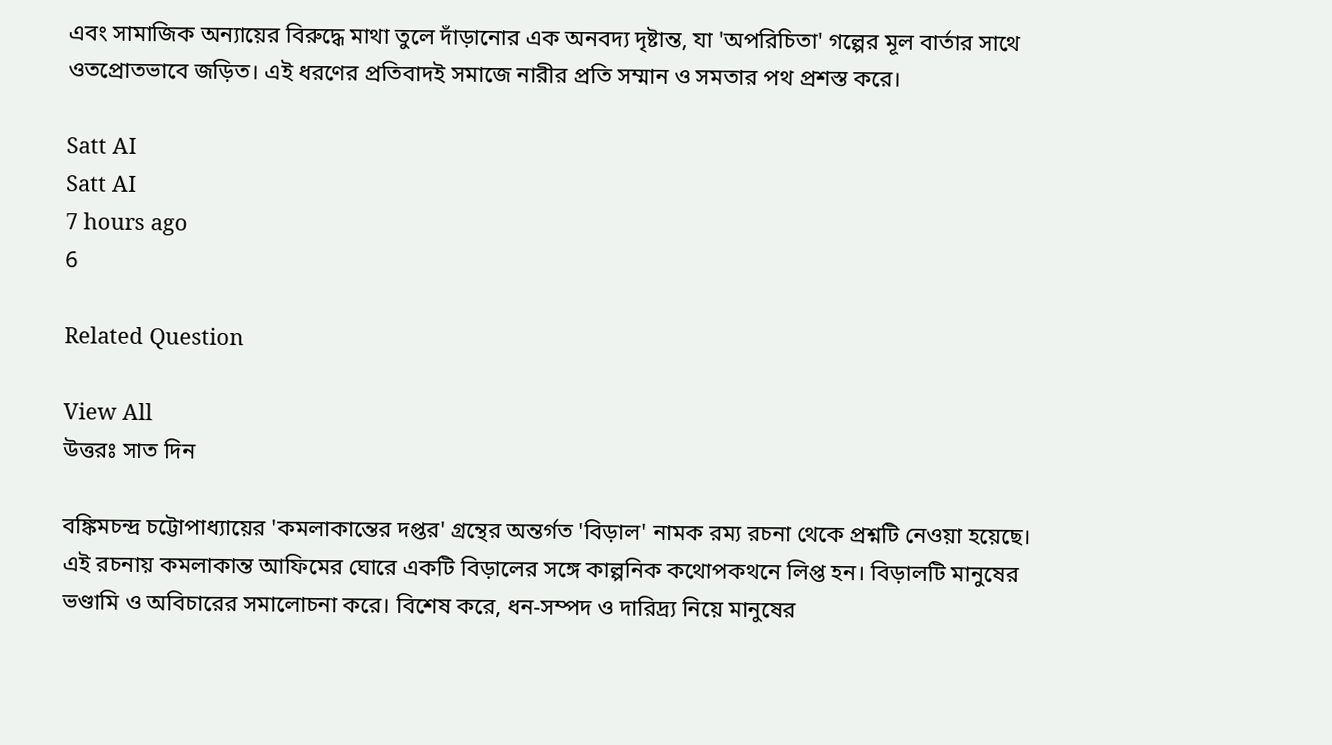এবং সামাজিক অন্যায়ের বিরুদ্ধে মাথা তুলে দাঁড়ানোর এক অনবদ্য দৃষ্টান্ত, যা 'অপরিচিতা' গল্পের মূল বার্তার সাথে ওতপ্রোতভাবে জড়িত। এই ধরণের প্রতিবাদই সমাজে নারীর প্রতি সম্মান ও সমতার পথ প্রশস্ত করে।

Satt AI
Satt AI
7 hours ago
6

Related Question

View All
উত্তরঃ সাত দিন

বঙ্কিমচন্দ্র চট্টোপাধ্যায়ের 'কমলাকান্তের দপ্তর' গ্রন্থের অন্তর্গত 'বিড়াল' নামক রম্য রচনা থেকে প্রশ্নটি নেওয়া হয়েছে। এই রচনায় কমলাকান্ত আফিমের ঘোরে একটি বিড়ালের সঙ্গে কাল্পনিক কথোপকথনে লিপ্ত হন। বিড়ালটি মানুষের ভণ্ডামি ও অবিচারের সমালোচনা করে। বিশেষ করে, ধন-সম্পদ ও দারিদ্র্য নিয়ে মানুষের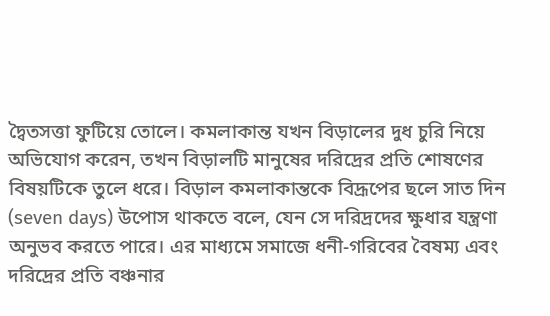দ্বৈতসত্তা ফুটিয়ে তোলে। কমলাকান্ত যখন বিড়ালের দুধ চুরি নিয়ে অভিযোগ করেন, তখন বিড়ালটি মানুষের দরিদ্রের প্রতি শোষণের বিষয়টিকে তুলে ধরে। বিড়াল কমলাকান্তকে বিদ্রূপের ছলে সাত দিন (seven days) উপোস থাকতে বলে, যেন সে দরিদ্রদের ক্ষুধার যন্ত্রণা অনুভব করতে পারে। এর মাধ্যমে সমাজে ধনী-গরিবের বৈষম্য এবং দরিদ্রের প্রতি বঞ্চনার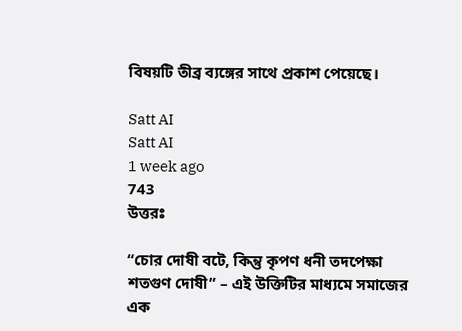বিষয়টি তীব্র ব্যঙ্গের সাথে প্রকাশ পেয়েছে।

Satt AI
Satt AI
1 week ago
743
উত্তরঃ

“চোর দোষী বটে, কিন্তু কৃপণ ধনী তদপেক্ষা শতগুণ দোষী” – এই উক্তিটির মাধ্যমে সমাজের এক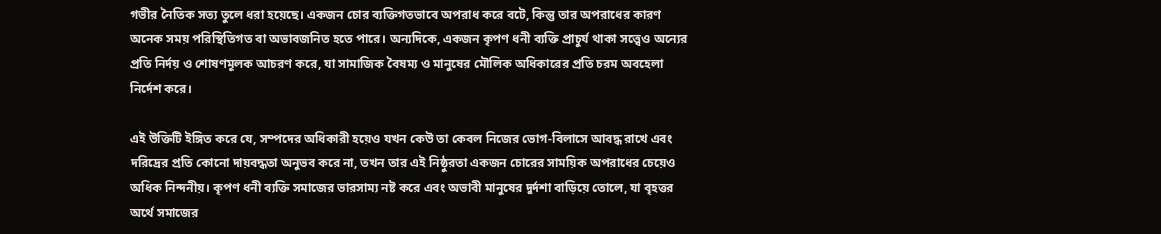গভীর নৈতিক সত্য তুলে ধরা হয়েছে। একজন চোর ব্যক্তিগতভাবে অপরাধ করে বটে, কিন্তু তার অপরাধের কারণ অনেক সময় পরিস্থিতিগত বা অভাবজনিত হতে পারে। অন্যদিকে, একজন কৃপণ ধনী ব্যক্তি প্রাচুর্য থাকা সত্ত্বেও অন্যের প্রতি নির্দয় ও শোষণমূলক আচরণ করে, যা সামাজিক বৈষম্য ও মানুষের মৌলিক অধিকারের প্রতি চরম অবহেলা নির্দেশ করে।

এই উক্তিটি ইঙ্গিত করে যে, সম্পদের অধিকারী হয়েও যখন কেউ তা কেবল নিজের ভোগ-বিলাসে আবদ্ধ রাখে এবং দরিদ্রের প্রতি কোনো দায়বদ্ধতা অনুভব করে না, তখন তার এই নিষ্ঠুরতা একজন চোরের সাময়িক অপরাধের চেয়েও অধিক নিন্দনীয়। কৃপণ ধনী ব্যক্তি সমাজের ভারসাম্য নষ্ট করে এবং অভাবী মানুষের দুর্দশা বাড়িয়ে তোলে, যা বৃহত্তর অর্থে সমাজের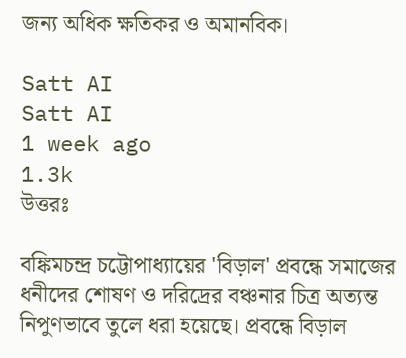জন্য অধিক ক্ষতিকর ও অমানবিক।

Satt AI
Satt AI
1 week ago
1.3k
উত্তরঃ

বঙ্কিমচন্দ্র চট্টোপাধ্যায়ের 'বিড়াল' প্রবন্ধে সমাজের ধনীদের শোষণ ও দরিদ্রের বঞ্চনার চিত্র অত্যন্ত নিপুণভাবে তুলে ধরা হয়েছে। প্রবন্ধে বিড়াল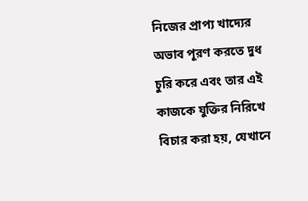নিজের প্রাপ্য খাদ্যের অভাব পূরণ করতে দুধ চুরি করে এবং তার এই কাজকে যুক্তির নিরিখে বিচার করা হয়, যেখানে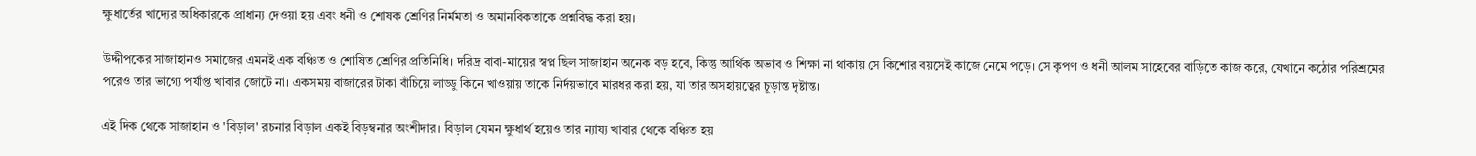ক্ষুধার্তের খাদ্যের অধিকারকে প্রাধান্য দেওয়া হয় এবং ধনী ও শোষক শ্রেণির নির্মমতা ও অমানবিকতাকে প্রশ্নবিদ্ধ করা হয়।

উদ্দীপকের সাজাহানও সমাজের এমনই এক বঞ্চিত ও শোষিত শ্রেণির প্রতিনিধি। দরিদ্র বাবা-মায়ের স্বপ্ন ছিল সাজাহান অনেক বড় হবে, কিন্তু আর্থিক অভাব ও শিক্ষা না থাকায় সে কিশোর বয়সেই কাজে নেমে পড়ে। সে কৃপণ ও ধনী আলম সাহেবের বাড়িতে কাজ করে, যেখানে কঠোর পরিশ্রমের পরেও তার ভাগ্যে পর্যাপ্ত খাবার জোটে না। একসময় বাজারের টাকা বাঁচিয়ে লাড্ডু কিনে খাওয়ায় তাকে নির্দয়ভাবে মারধর করা হয়, যা তার অসহায়ত্বের চূড়ান্ত দৃষ্টান্ত।

এই দিক থেকে সাজাহান ও 'বিড়াল' রচনার বিড়াল একই বিড়ম্বনার অংশীদার। বিড়াল যেমন ক্ষুধার্থ হয়েও তার ন্যায্য খাবার থেকে বঞ্চিত হয়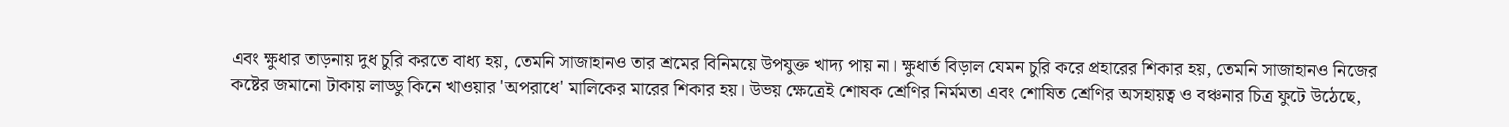এবং ক্ষুধার তাড়নায় দুধ চুরি করতে বাধ্য হয়, তেমনি সাজাহানও তার শ্রমের বিনিময়ে উপযুক্ত খাদ্য পায় না। ক্ষুধার্ত বিড়াল যেমন চুরি করে প্রহারের শিকার হয়, তেমনি সাজাহানও নিজের কষ্টের জমানো টাকায় লাড্ডু কিনে খাওয়ার 'অপরাধে' মালিকের মারের শিকার হয়। উভয় ক্ষেত্রেই শোষক শ্রেণির নির্মমতা এবং শোষিত শ্রেণির অসহায়ত্ব ও বঞ্চনার চিত্র ফুটে উঠেছে,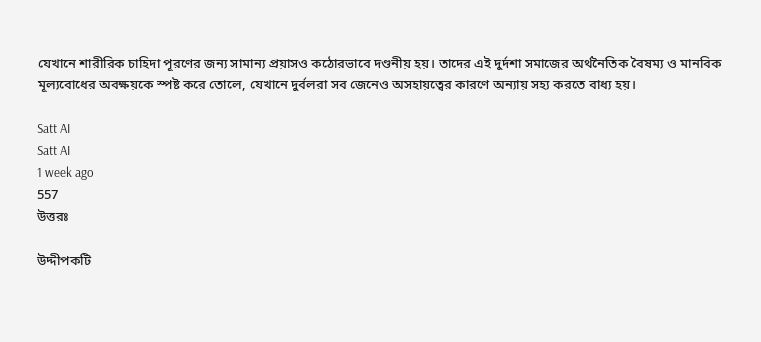যেখানে শারীরিক চাহিদা পূরণের জন্য সামান্য প্রয়াসও কঠোরভাবে দণ্ডনীয় হয়। তাদের এই দুর্দশা সমাজের অর্থনৈতিক বৈষম্য ও মানবিক মূল্যবোধের অবক্ষয়কে স্পষ্ট করে তোলে, যেখানে দুর্বলরা সব জেনেও অসহায়ত্বের কারণে অন্যায় সহ্য করতে বাধ্য হয়।

Satt AI
Satt AI
1 week ago
557
উত্তরঃ

উদ্দীপকটি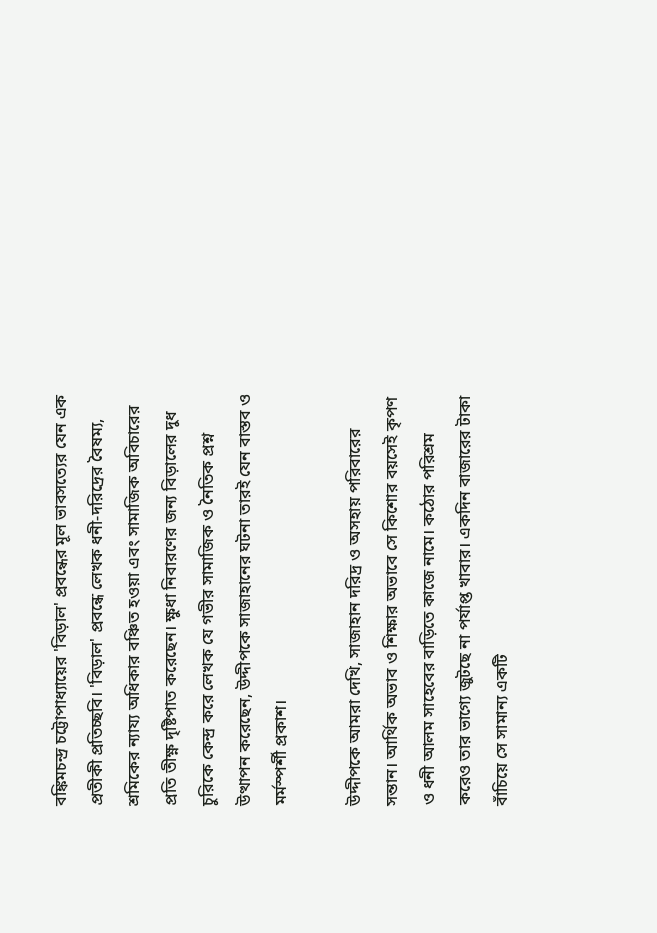বঙ্কিমচন্দ্র চট্টোপাধ্যায়ের 'বিড়াল' প্রবন্ধের মূল ভাবসত্যের যেন এক প্রতীকী প্রতিচ্ছবি। 'বিড়াল' প্রবন্ধে লেখক ধনী-দরিদ্রের বৈষম্য, শ্রমিকের ন্যায্য অধিকার বঞ্চিত হওয়া এবং সামাজিক অবিচারের প্রতি তীক্ষ্ণ দৃষ্টিপাত করেছেন। ক্ষুধা নিবারণের জন্য বিড়ালের দুধ চুরিকে কেন্দ্র করে লেখক যে গভীর সামাজিক ও নৈতিক প্রশ্ন উত্থাপন করেছেন, উদ্দীপকে সাজাহানের ঘটনা তারই যেন বাস্তব ও মর্মস্পর্শী প্রকাশ।

উদ্দীপকে আমরা দেখি, সাজাহান দরিদ্র ও অসহায় পরিবারের সন্তান। আর্থিক অভাব ও শিক্ষার অভাবে সে কিশোর বয়সেই কৃপণ ও ধনী আলম সাহেবের বাড়িতে কাজে নামে। কঠোর পরিশ্রম করেও তার ভাগ্যে জুটছে না পর্যাপ্ত খাবার। একদিন বাজারের টাকা বাঁচিয়ে সে সামান্য একটি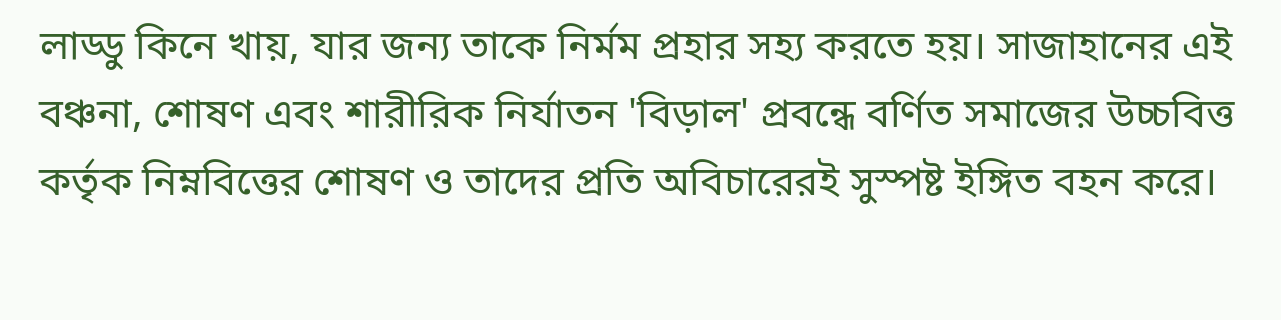লাড্ডু কিনে খায়, যার জন্য তাকে নির্মম প্রহার সহ্য করতে হয়। সাজাহানের এই বঞ্চনা, শোষণ এবং শারীরিক নির্যাতন 'বিড়াল' প্রবন্ধে বর্ণিত সমাজের উচ্চবিত্ত কর্তৃক নিম্নবিত্তের শোষণ ও তাদের প্রতি অবিচারেরই সুস্পষ্ট ইঙ্গিত বহন করে।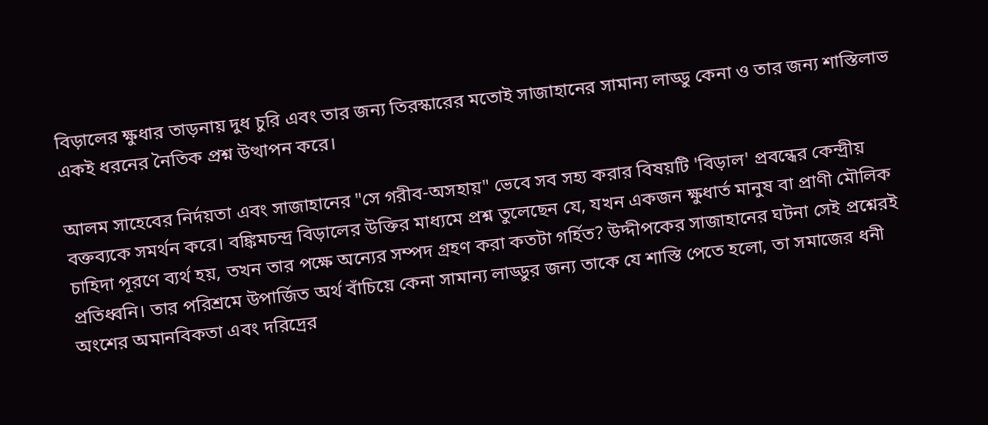বিড়ালের ক্ষুধার তাড়নায় দুধ চুরি এবং তার জন্য তিরস্কারের মতোই সাজাহানের সামান্য লাড্ডু কেনা ও তার জন্য শাস্তিলাভ একই ধরনের নৈতিক প্রশ্ন উত্থাপন করে।

আলম সাহেবের নির্দয়তা এবং সাজাহানের "সে গরীব-অসহায়" ভেবে সব সহ্য করার বিষয়টি 'বিড়াল' প্রবন্ধের কেন্দ্রীয় বক্তব্যকে সমর্থন করে। বঙ্কিমচন্দ্র বিড়ালের উক্তির মাধ্যমে প্রশ্ন তুলেছেন যে, যখন একজন ক্ষুধার্ত মানুষ বা প্রাণী মৌলিক চাহিদা পূরণে ব্যর্থ হয়, তখন তার পক্ষে অন্যের সম্পদ গ্রহণ করা কতটা গর্হিত? উদ্দীপকের সাজাহানের ঘটনা সেই প্রশ্নেরই প্রতিধ্বনি। তার পরিশ্রমে উপার্জিত অর্থ বাঁচিয়ে কেনা সামান্য লাড্ডুর জন্য তাকে যে শাস্তি পেতে হলো, তা সমাজের ধনী অংশের অমানবিকতা এবং দরিদ্রের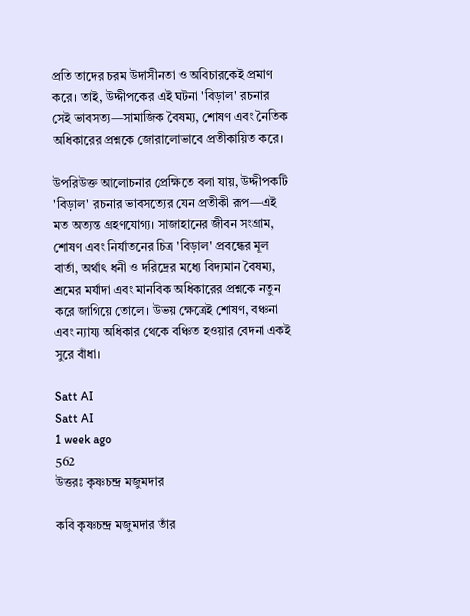প্রতি তাদের চরম উদাসীনতা ও অবিচারকেই প্রমাণ করে। তাই, উদ্দীপকের এই ঘটনা 'বিড়াল' রচনার সেই ভাবসত্য—সামাজিক বৈষম্য, শোষণ এবং নৈতিক অধিকারের প্রশ্নকে জোরালোভাবে প্রতীকায়িত করে।

উপরিউক্ত আলোচনার প্রেক্ষিতে বলা যায়, উদ্দীপকটি 'বিড়াল' রচনার ভাবসত্যের যেন প্রতীকী রূপ—এই মত অত্যন্ত গ্রহণযোগ্য। সাজাহানের জীবন সংগ্রাম, শোষণ এবং নির্যাতনের চিত্র 'বিড়াল' প্রবন্ধের মূল বার্তা, অর্থাৎ ধনী ও দরিদ্রের মধ্যে বিদ্যমান বৈষম্য, শ্রমের মর্যাদা এবং মানবিক অধিকারের প্রশ্নকে নতুন করে জাগিয়ে তোলে। উভয় ক্ষেত্রেই শোষণ, বঞ্চনা এবং ন্যায্য অধিকার থেকে বঞ্চিত হওয়ার বেদনা একই সুরে বাঁধা।

Satt AI
Satt AI
1 week ago
562
উত্তরঃ কৃষ্ণচন্দ্র মজুমদার

কবি কৃষ্ণচন্দ্র মজুমদার তাঁর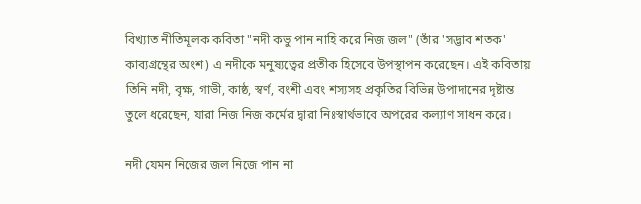বিখ্যাত নীতিমূলক কবিতা "নদী কভু পান নাহি করে নিজ জল" (তাঁর 'সদ্ভাব শতক' কাব্যগ্রন্থের অংশ) এ নদীকে মনুষ্যত্বের প্রতীক হিসেবে উপস্থাপন করেছেন। এই কবিতায় তিনি নদী, বৃক্ষ, গাভী, কাষ্ঠ, স্বর্ণ, বংশী এবং শস্যসহ প্রকৃতির বিভিন্ন উপাদানের দৃষ্টান্ত তুলে ধরেছেন, যারা নিজ নিজ কর্মের দ্বারা নিঃস্বার্থভাবে অপরের কল্যাণ সাধন করে।

নদী যেমন নিজের জল নিজে পান না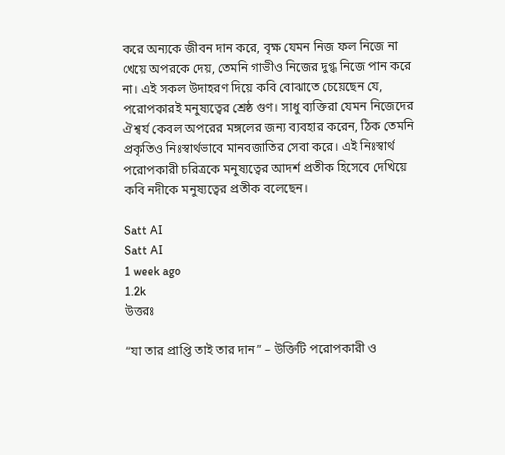করে অন্যকে জীবন দান করে, বৃক্ষ যেমন নিজ ফল নিজে না খেয়ে অপরকে দেয়, তেমনি গাভীও নিজের দুগ্ধ নিজে পান করে না। এই সকল উদাহরণ দিয়ে কবি বোঝাতে চেয়েছেন যে, পরোপকারই মনুষ্যত্বের শ্রেষ্ঠ গুণ। সাধু ব্যক্তিরা যেমন নিজেদের ঐশ্বর্য কেবল অপরের মঙ্গলের জন্য ব্যবহার করেন, ঠিক তেমনি প্রকৃতিও নিঃস্বার্থভাবে মানবজাতির সেবা করে। এই নিঃস্বার্থ পরোপকারী চরিত্রকে মনুষ্যত্বের আদর্শ প্রতীক হিসেবে দেখিয়ে কবি নদীকে মনুষ্যত্বের প্রতীক বলেছেন।

Satt AI
Satt AI
1 week ago
1.2k
উত্তরঃ

“যা তার প্রাপ্তি তাই তার দান” – উক্তিটি পরোপকারী ও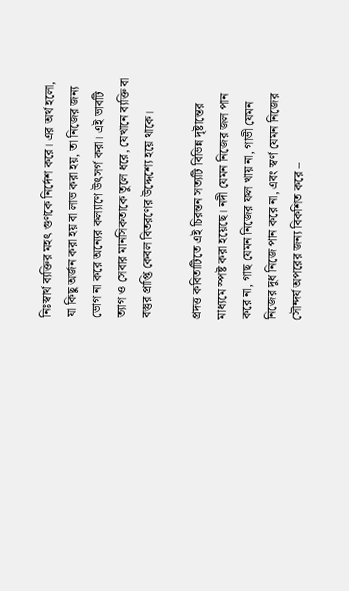নিঃস্বার্থ ব্যক্তির মহৎ গুণকে নির্দেশ করে। এর অর্থ হলো, যা কিছু অর্জন করা হয় বা লাভ করা হয়, তা নিজের জন্য ভোগ না করে অন্যের কল্যাণে উৎসর্গ করা। এই ভাবটি ত্যাগ ও সেবার মানসিকতাকে তুলে ধরে, যেখানে ব্যক্তি বা বস্তুর প্রাপ্তি কেবল বিতরণের উদ্দেশ্যে হয়ে থাকে।

প্রদত্ত কবিতাটিতে এই চিরন্তন সত্যটি বিভিন্ন দৃষ্টান্তের মাধ্যমে স্পষ্ট করা হয়েছে। নদী যেমন নিজের জল পান করে না, গাছ যেমন নিজের ফল খায় না, গাভী যেমন নিজের দুধ নিজে পান করে না, এবং স্বর্ণ যেমন নিজের সৌন্দর্য অপরের জন্য বিকশিত করে –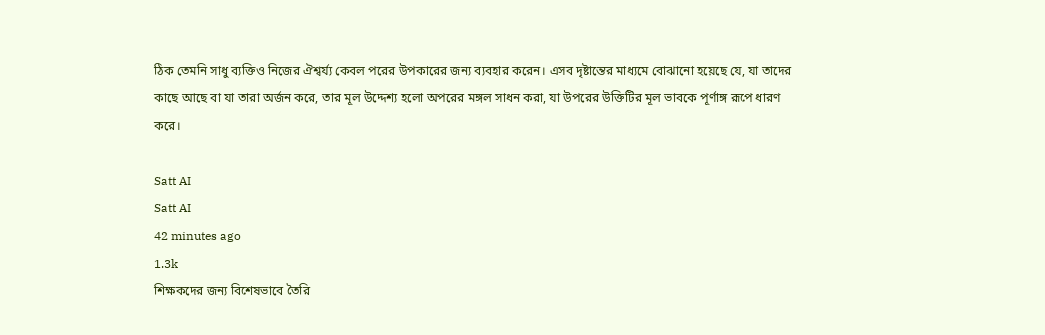ঠিক তেমনি সাধু ব্যক্তিও নিজের ঐশ্বর্য্য কেবল পরের উপকারের জন্য ব্যবহার করেন। এসব দৃষ্টান্তের মাধ্যমে বোঝানো হয়েছে যে, যা তাদের কাছে আছে বা যা তারা অর্জন করে, তার মূল উদ্দেশ্য হলো অপরের মঙ্গল সাধন করা, যা উপরের উক্তিটির মূল ভাবকে পূর্ণাঙ্গ রূপে ধারণ করে।

Satt AI
Satt AI
42 minutes ago
1.3k
শিক্ষকদের জন্য বিশেষভাবে তৈরি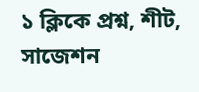১ ক্লিকে প্রশ্ন, শীট, সাজেশন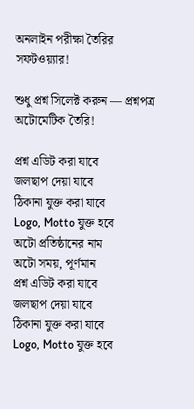অনলাইন পরীক্ষা তৈরির সফটওয়্যার!

শুধু প্রশ্ন সিলেক্ট করুন — প্রশ্নপত্র অটোমেটিক তৈরি!

প্রশ্ন এডিট করা যাবে
জলছাপ দেয়া যাবে
ঠিকানা যুক্ত করা যাবে
Logo, Motto যুক্ত হবে
অটো প্রতিষ্ঠানের নাম
অটো সময়, পূর্ণমান
প্রশ্ন এডিট করা যাবে
জলছাপ দেয়া যাবে
ঠিকানা যুক্ত করা যাবে
Logo, Motto যুক্ত হবে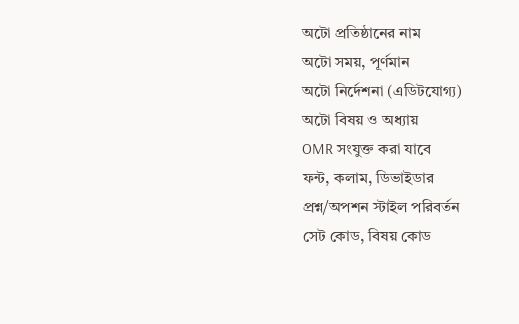অটো প্রতিষ্ঠানের নাম
অটো সময়, পূর্ণমান
অটো নির্দেশনা (এডিটযোগ্য)
অটো বিষয় ও অধ্যায়
OMR সংযুক্ত করা যাবে
ফন্ট, কলাম, ডিভাইডার
প্রশ্ন/অপশন স্টাইল পরিবর্তন
সেট কোড, বিষয় কোড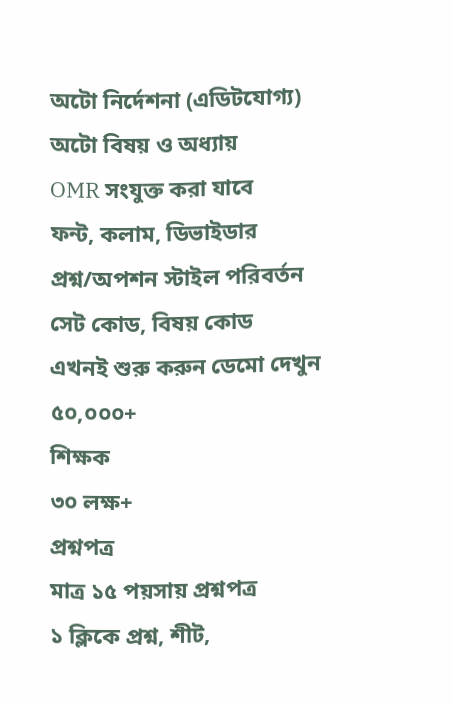অটো নির্দেশনা (এডিটযোগ্য)
অটো বিষয় ও অধ্যায়
OMR সংযুক্ত করা যাবে
ফন্ট, কলাম, ডিভাইডার
প্রশ্ন/অপশন স্টাইল পরিবর্তন
সেট কোড, বিষয় কোড
এখনই শুরু করুন ডেমো দেখুন
৫০,০০০+
শিক্ষক
৩০ লক্ষ+
প্রশ্নপত্র
মাত্র ১৫ পয়সায় প্রশ্নপত্র
১ ক্লিকে প্রশ্ন, শীট,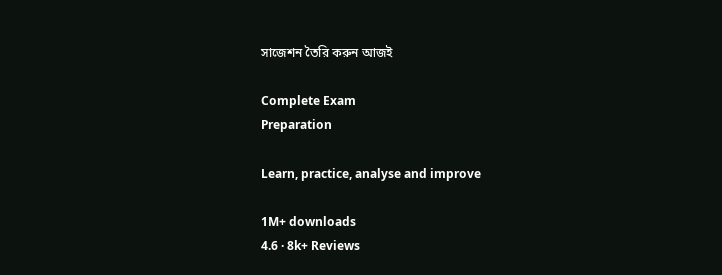সাজেশন তৈরি করুন আজই

Complete Exam
Preparation

Learn, practice, analyse and improve

1M+ downloads
4.6 · 8k+ Reviews